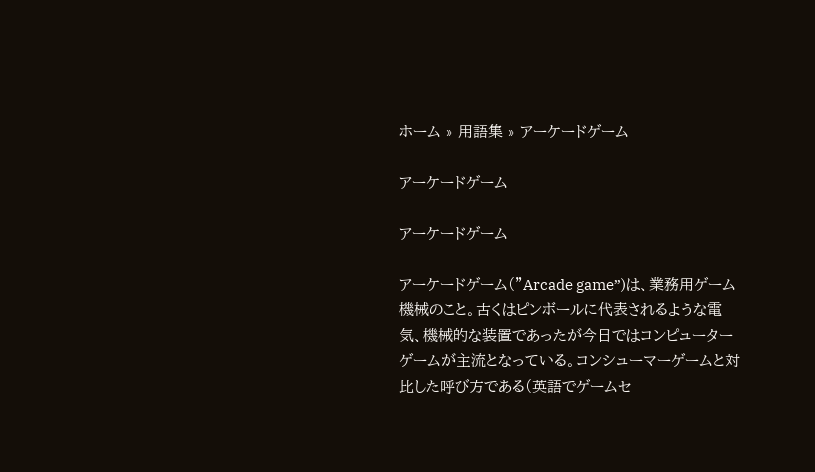ホーム » 用語集 » アーケードゲーム

アーケードゲーム

アーケードゲーム

アーケードゲーム(”Arcade game”)は、業務用ゲーム機械のこと。古くはピンボールに代表されるような電気、機械的な装置であったが今日ではコンピューターゲームが主流となっている。コンシューマーゲームと対比した呼び方である(英語でゲームセ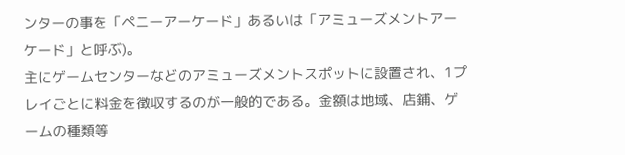ンターの事を「ペニーアーケード」あるいは「アミューズメントアーケード」と呼ぶ)。
主にゲームセンターなどのアミューズメントスポットに設置され、1プレイごとに料金を徴収するのが一般的である。金額は地域、店鋪、ゲームの種類等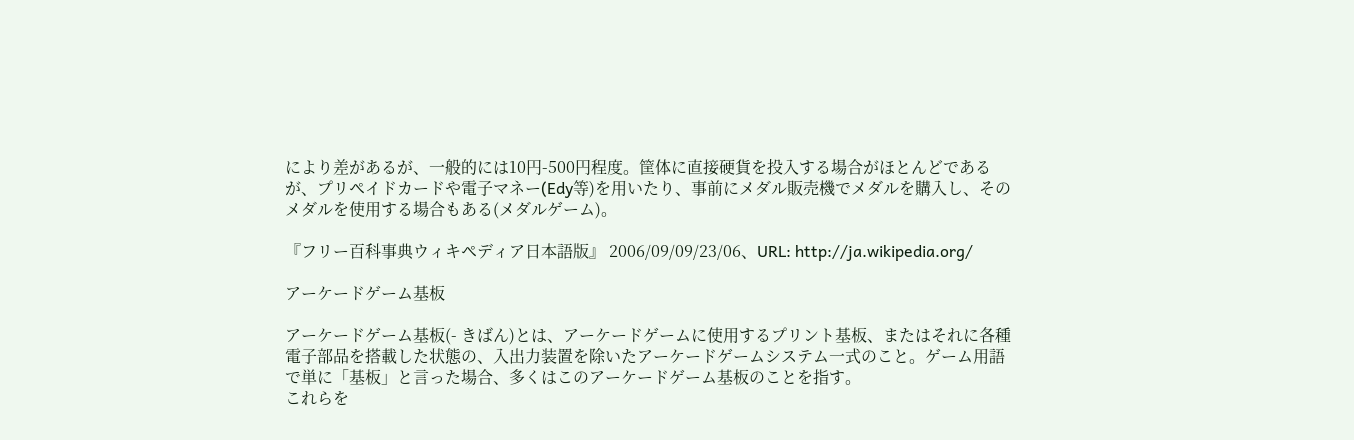により差があるが、一般的には10円-500円程度。筐体に直接硬貨を投入する場合がほとんどであるが、プリペイドカードや電子マネー(Edy等)を用いたり、事前にメダル販売機でメダルを購入し、そのメダルを使用する場合もある(メダルゲーム)。

『フリー百科事典ウィキペディア日本語版』 2006/09/09/23/06、URL: http://ja.wikipedia.org/

アーケードゲーム基板

アーケードゲーム基板(- きばん)とは、アーケードゲームに使用するプリント基板、またはそれに各種電子部品を搭載した状態の、入出力装置を除いたアーケードゲームシステム一式のこと。ゲーム用語で単に「基板」と言った場合、多くはこのアーケードゲーム基板のことを指す。
これらを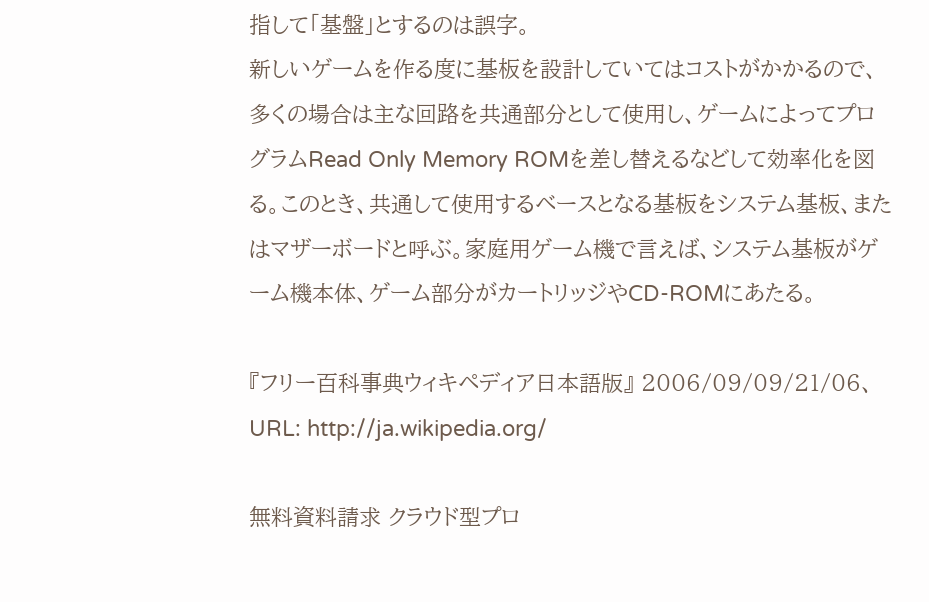指して「基盤」とするのは誤字。
新しいゲームを作る度に基板を設計していてはコストがかかるので、多くの場合は主な回路を共通部分として使用し、ゲームによってプログラムRead Only Memory ROMを差し替えるなどして効率化を図る。このとき、共通して使用するベースとなる基板をシステム基板、またはマザーボードと呼ぶ。家庭用ゲーム機で言えば、システム基板がゲーム機本体、ゲーム部分がカートリッジやCD-ROMにあたる。

『フリー百科事典ウィキペディア日本語版』 2006/09/09/21/06、URL: http://ja.wikipedia.org/

無料資料請求 クラウド型プロ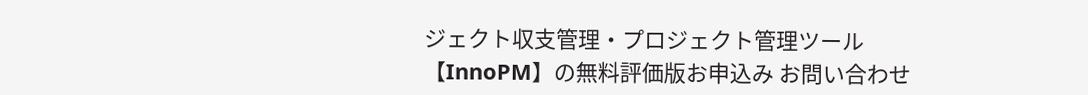ジェクト収支管理・プロジェクト管理ツール【InnoPM】の無料評価版お申込み お問い合わせ